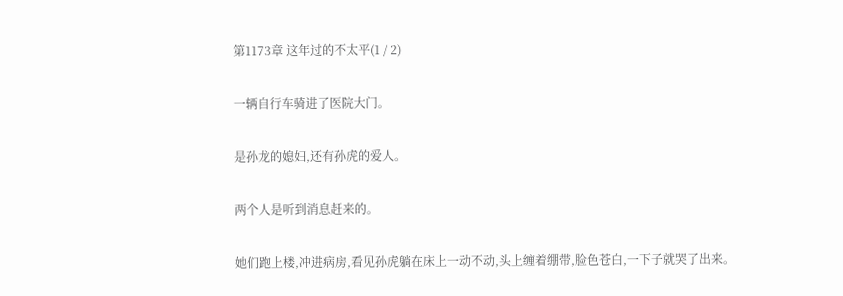第1173章 这年过的不太平(1 / 2)

一辆自行车骑进了医院大门。

是孙龙的媳妇,还有孙虎的爱人。

两个人是听到消息赶来的。

她们跑上楼,冲进病房,看见孙虎躺在床上一动不动,头上缠着绷带,脸色苍白,一下子就哭了出来。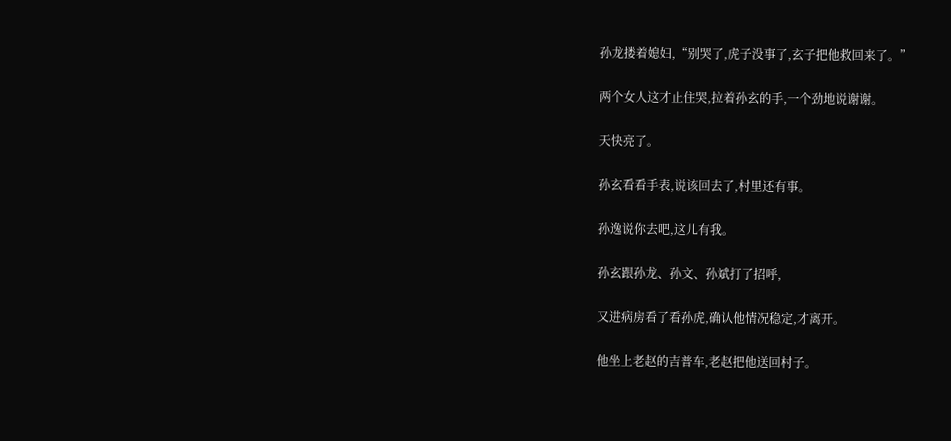孙龙搂着媳妇,“别哭了,虎子没事了,玄子把他救回来了。”

两个女人这才止住哭,拉着孙玄的手,一个劲地说谢谢。

天快亮了。

孙玄看看手表,说该回去了,村里还有事。

孙逸说你去吧,这儿有我。

孙玄跟孙龙、孙文、孙斌打了招呼,

又进病房看了看孙虎,确认他情况稳定,才离开。

他坐上老赵的吉普车,老赵把他送回村子。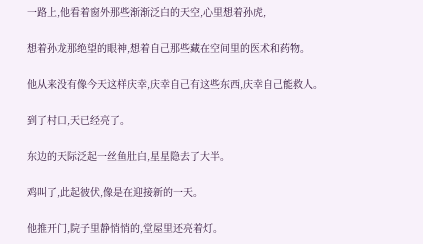一路上,他看着窗外那些渐渐泛白的天空,心里想着孙虎,

想着孙龙那绝望的眼神,想着自己那些藏在空间里的医术和药物。

他从来没有像今天这样庆幸,庆幸自己有这些东西,庆幸自己能救人。

到了村口,天已经亮了。

东边的天际泛起一丝鱼肚白,星星隐去了大半。

鸡叫了,此起彼伏,像是在迎接新的一天。

他推开门,院子里静悄悄的,堂屋里还亮着灯。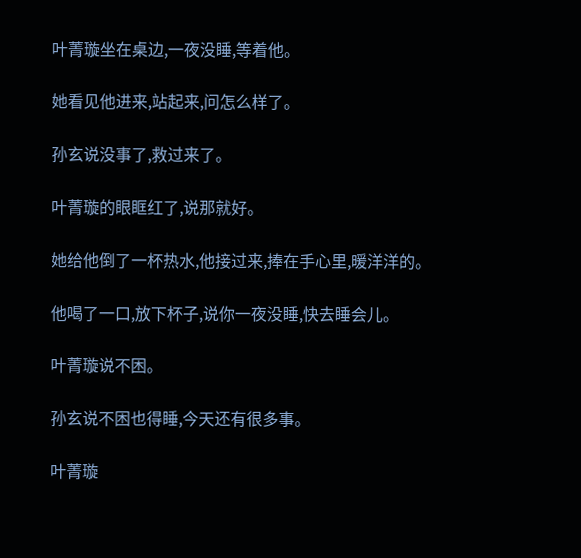叶菁璇坐在桌边,一夜没睡,等着他。

她看见他进来,站起来,问怎么样了。

孙玄说没事了,救过来了。

叶菁璇的眼眶红了,说那就好。

她给他倒了一杯热水,他接过来,捧在手心里,暖洋洋的。

他喝了一口,放下杯子,说你一夜没睡,快去睡会儿。

叶菁璇说不困。

孙玄说不困也得睡,今天还有很多事。

叶菁璇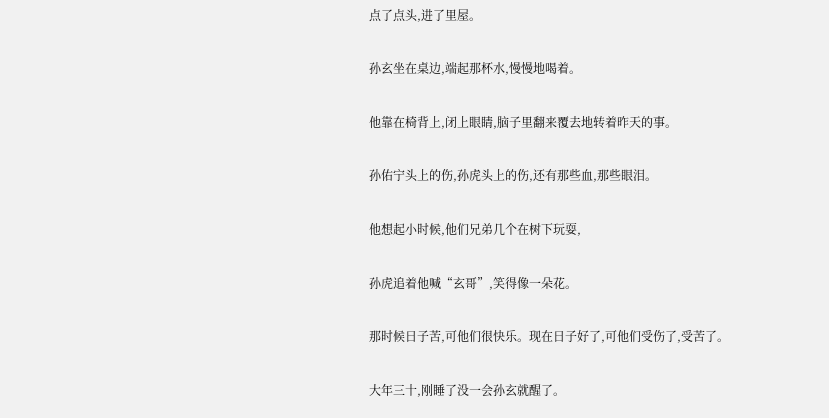点了点头,进了里屋。

孙玄坐在桌边,端起那杯水,慢慢地喝着。

他靠在椅背上,闭上眼睛,脑子里翻来覆去地转着昨天的事。

孙佑宁头上的伤,孙虎头上的伤,还有那些血,那些眼泪。

他想起小时候,他们兄弟几个在树下玩耍,

孙虎追着他喊“玄哥”,笑得像一朵花。

那时候日子苦,可他们很快乐。现在日子好了,可他们受伤了,受苦了。

大年三十,刚睡了没一会孙玄就醒了。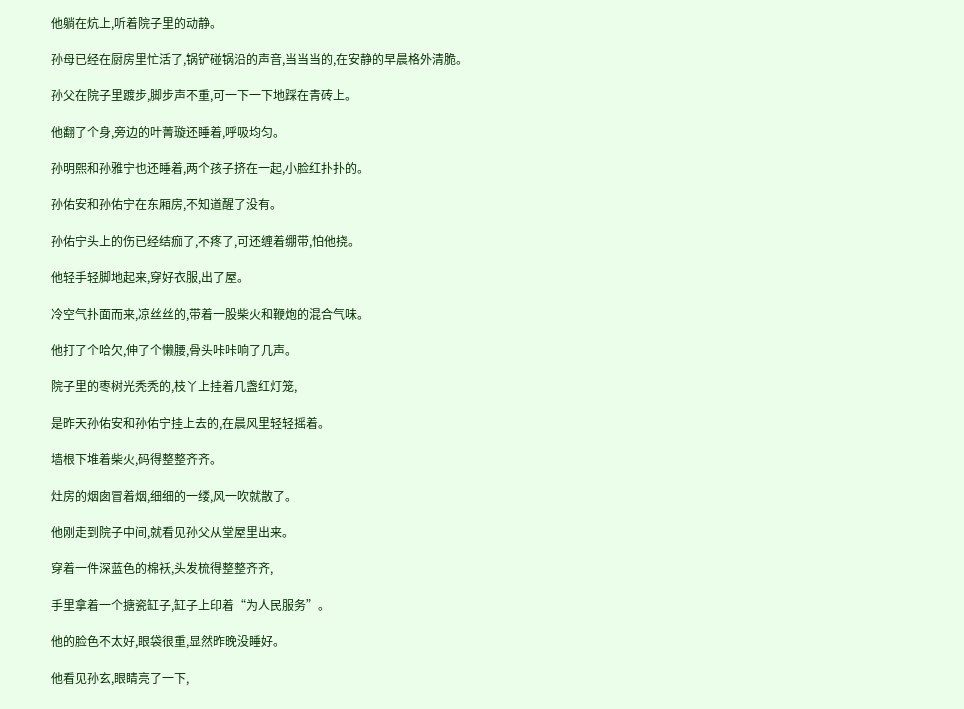他躺在炕上,听着院子里的动静。

孙母已经在厨房里忙活了,锅铲碰锅沿的声音,当当当的,在安静的早晨格外清脆。

孙父在院子里踱步,脚步声不重,可一下一下地踩在青砖上。

他翻了个身,旁边的叶菁璇还睡着,呼吸均匀。

孙明熙和孙雅宁也还睡着,两个孩子挤在一起,小脸红扑扑的。

孙佑安和孙佑宁在东厢房,不知道醒了没有。

孙佑宁头上的伤已经结痂了,不疼了,可还缠着绷带,怕他挠。

他轻手轻脚地起来,穿好衣服,出了屋。

冷空气扑面而来,凉丝丝的,带着一股柴火和鞭炮的混合气味。

他打了个哈欠,伸了个懒腰,骨头咔咔响了几声。

院子里的枣树光秃秃的,枝丫上挂着几盏红灯笼,

是昨天孙佑安和孙佑宁挂上去的,在晨风里轻轻摇着。

墙根下堆着柴火,码得整整齐齐。

灶房的烟囱冒着烟,细细的一缕,风一吹就散了。

他刚走到院子中间,就看见孙父从堂屋里出来。

穿着一件深蓝色的棉袄,头发梳得整整齐齐,

手里拿着一个搪瓷缸子,缸子上印着“为人民服务”。

他的脸色不太好,眼袋很重,显然昨晚没睡好。

他看见孙玄,眼睛亮了一下,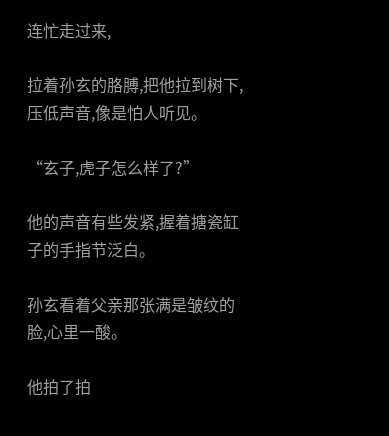连忙走过来,

拉着孙玄的胳膊,把他拉到树下,压低声音,像是怕人听见。

“玄子,虎子怎么样了?”

他的声音有些发紧,握着搪瓷缸子的手指节泛白。

孙玄看着父亲那张满是皱纹的脸,心里一酸。

他拍了拍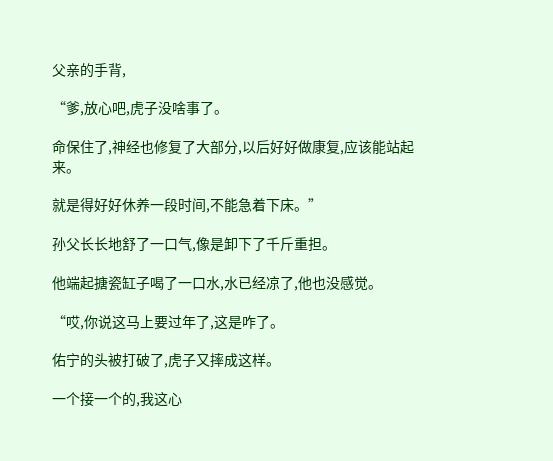父亲的手背,

“爹,放心吧,虎子没啥事了。

命保住了,神经也修复了大部分,以后好好做康复,应该能站起来。

就是得好好休养一段时间,不能急着下床。”

孙父长长地舒了一口气,像是卸下了千斤重担。

他端起搪瓷缸子喝了一口水,水已经凉了,他也没感觉。

“哎,你说这马上要过年了,这是咋了。

佑宁的头被打破了,虎子又摔成这样。

一个接一个的,我这心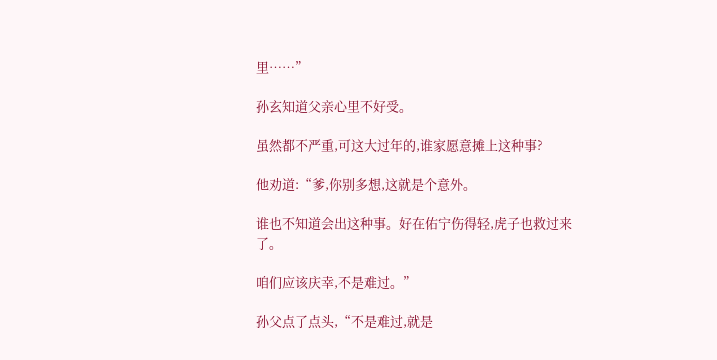里……”

孙玄知道父亲心里不好受。

虽然都不严重,可这大过年的,谁家愿意摊上这种事?

他劝道:“爹,你别多想,这就是个意外。

谁也不知道会出这种事。好在佑宁伤得轻,虎子也救过来了。

咱们应该庆幸,不是难过。”

孙父点了点头,“不是难过,就是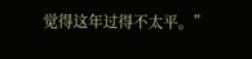觉得这年过得不太平。”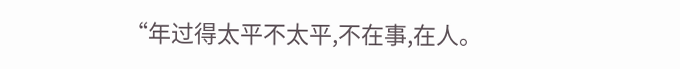“年过得太平不太平,不在事,在人。